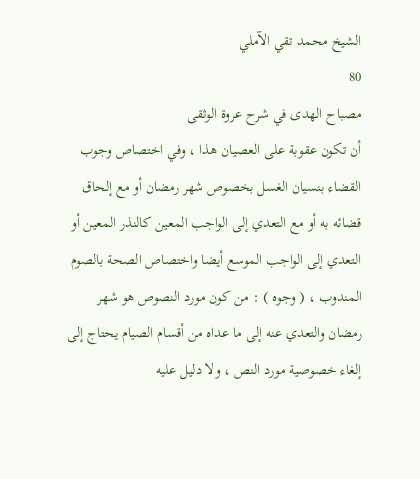الشيخ محمد تقي الآملي
80
مصباح الهدى في شرح عروة الوثقى
أن تكون عقوبة على العصيان هذا ، وفي اختصاص وجوب القضاء بنسيان الغسل بخصوص شهر رمضان أو مع إلحاق قضائه به أو مع التعدي إلى الواجب المعين كالنذر المعين أو التعدي إلى الواجب الموسع أيضا واختصاص الصحة بالصوم المندوب ، ( وجوه ) : من كون مورد النصوص هو شهر رمضان والتعدي عنه إلى ما عداه من أقسام الصيام يحتاج إلى إلغاء خصوصية مورد النص ، ولا دليل عليه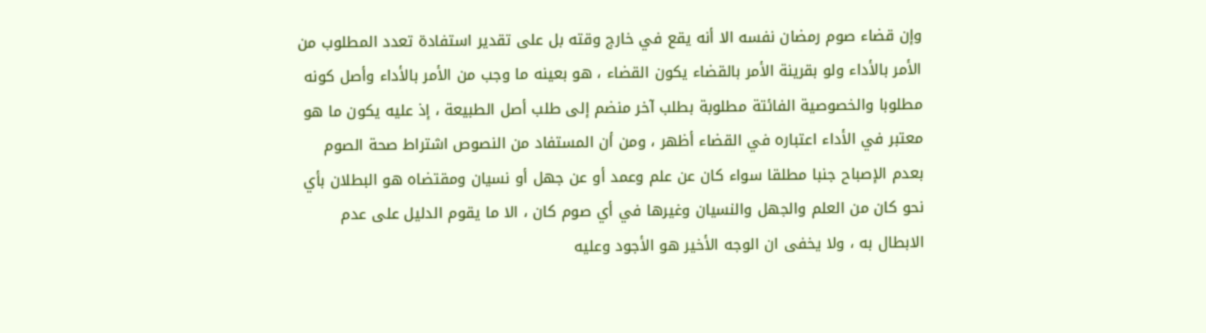وإن قضاء صوم رمضان نفسه الا أنه يقع في خارج وقته بل على تقدير استفادة تعدد المطلوب من الأمر بالأداء ولو بقرينة الأمر بالقضاء يكون القضاء ، هو بعينه ما وجب من الأمر بالأداء وأصل كونه مطلوبا والخصوصية الفائتة مطلوبة بطلب آخر منضم إلى طلب أصل الطبيعة ، إذ عليه يكون ما هو معتبر في الأداء اعتباره في القضاء أظهر ، ومن أن المستفاد من النصوص اشتراط صحة الصوم بعدم الإصباح جنبا مطلقا سواء كان عن علم وعمد أو عن جهل أو نسيان ومقتضاه هو البطلان بأي نحو كان من العلم والجهل والنسيان وغيرها في أي صوم كان ، الا ما يقوم الدليل على عدم الابطال به ، ولا يخفى ان الوجه الأخير هو الأجود وعليه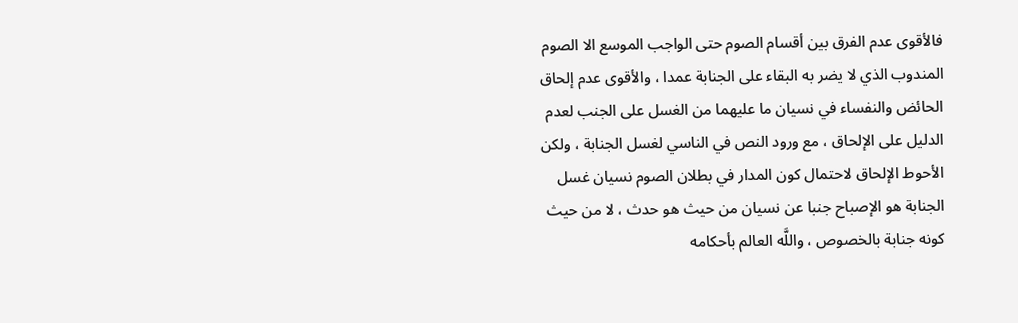فالأقوى عدم الفرق بين أقسام الصوم حتى الواجب الموسع الا الصوم المندوب الذي لا يضر به البقاء على الجنابة عمدا ، والأقوى عدم إلحاق الحائض والنفساء في نسيان ما عليهما من الغسل على الجنب لعدم الدليل على الإلحاق ، مع ورود النص في الناسي لغسل الجنابة ، ولكن الأحوط الإلحاق لاحتمال كون المدار في بطلان الصوم نسيان غسل الجنابة هو الإصباح جنبا عن نسيان من حيث هو حدث ، لا من حيث كونه جنابة بالخصوص ، واللَّه العالم بأحكامه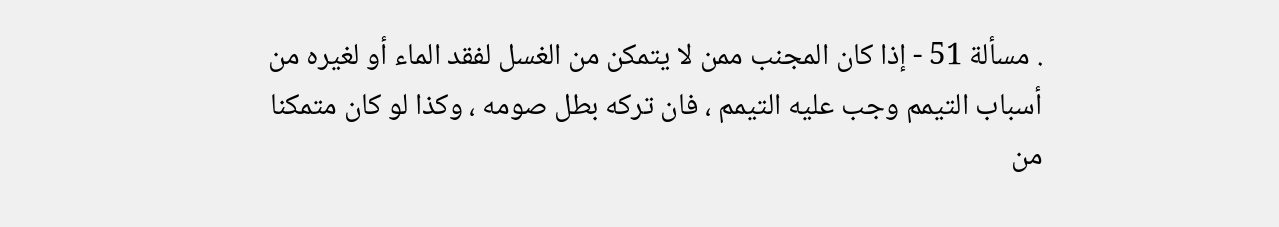. مسألة 51 - إذا كان المجنب ممن لا يتمكن من الغسل لفقد الماء أو لغيره من أسباب التيمم وجب عليه التيمم ، فان تركه بطل صومه ، وكذا لو كان متمكنا من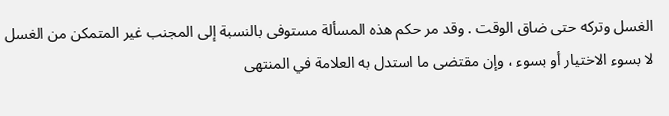الغسل وتركه حتى ضاق الوقت . وقد مر حكم هذه المسألة مستوفى بالنسبة إلى المجنب غير المتمكن من الغسل لا بسوء الاختيار أو بسوء ، وإن مقتضى ما استدل به العلامة في المنتهى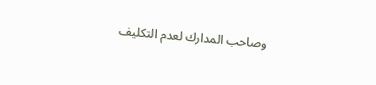وصاحب المدارك لعدم التكليف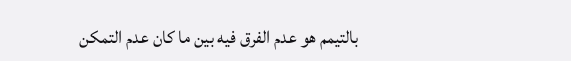بالتيمم هو عدم الفرق فيه بين ما كان عدم التمكن